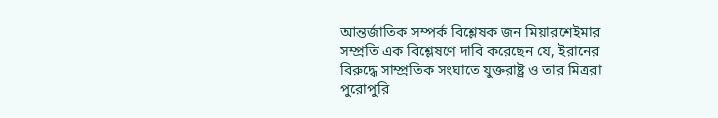আন্তর্জাতিক সম্পর্ক বিশ্লেষক জন মিয়ারশেইমার সম্প্রতি এক বিশ্লেষণে দাবি করেছেন যে, ইরানের বিরুদ্ধে সাম্প্রতিক সংঘাতে যুক্তরাষ্ট্র ও তার মিত্ররা পুরোপুরি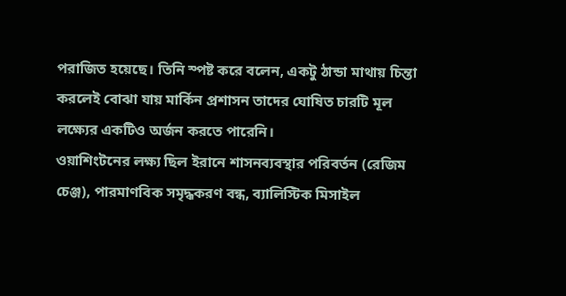পরাজিত হয়েছে। তিনি স্পষ্ট করে বলেন, একটু ঠান্ডা মাথায় চিন্তা করলেই বোঝা যায় মার্কিন প্রশাসন তাদের ঘোষিত চারটি মূল লক্ষ্যের একটিও অর্জন করতে পারেনি।
ওয়াশিংটনের লক্ষ্য ছিল ইরানে শাসনব্যবস্থার পরিবর্তন (রেজিম চেঞ্জ), পারমাণবিক সমৃদ্ধকরণ বন্ধ, ব্যালিস্টিক মিসাইল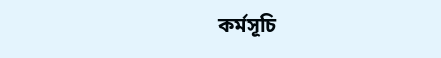কর্মসূচি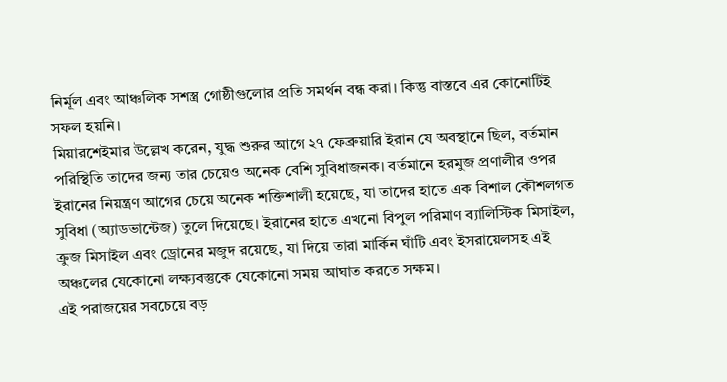নির্মূল এবং আঞ্চলিক সশস্ত্র গোষ্ঠীগুলোর প্রতি সমর্থন বন্ধ করা। কিন্তু বাস্তবে এর কোনোটিই সফল হয়নি।
মিয়ারশেইমার উল্লেখ করেন, যুদ্ধ শুরুর আগে ২৭ ফেব্রুয়ারি ইরান যে অবস্থানে ছিল, বর্তমান পরিস্থিতি তাদের জন্য তার চেয়েও অনেক বেশি সুবিধাজনক। বর্তমানে হরমুজ প্রণালীর ওপর ইরানের নিয়ন্ত্রণ আগের চেয়ে অনেক শক্তিশালী হয়েছে, যা তাদের হাতে এক বিশাল কৌশলগত সুবিধা (অ্যাডভান্টেজ) তুলে দিয়েছে। ইরানের হাতে এখনো বিপুল পরিমাণ ব্যালিস্টিক মিসাইল, ক্রুজ মিসাইল এবং ড্রোনের মজুদ রয়েছে, যা দিয়ে তারা মার্কিন ঘাঁটি এবং ইসরায়েলসহ এই অঞ্চলের যেকোনো লক্ষ্যবস্তুকে যেকোনো সময় আঘাত করতে সক্ষম।
এই পরাজয়ের সবচেয়ে বড়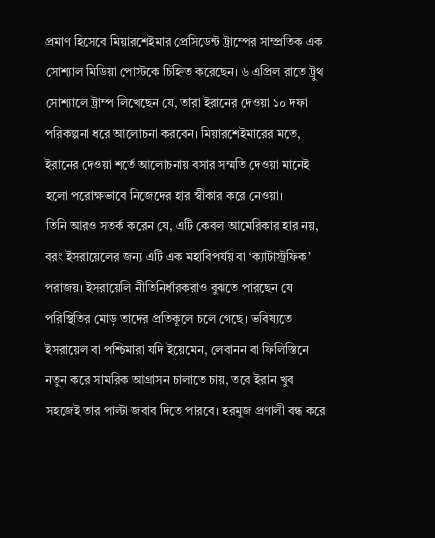প্রমাণ হিসেবে মিয়ারশেইমার প্রেসিডেন্ট ট্রাম্পের সাম্প্রতিক এক সোশ্যাল মিডিয়া পোস্টকে চিহ্নিত করেছেন। ৬ এপ্রিল রাতে ট্রুথ সোশ্যালে ট্রাম্প লিখেছেন যে, তারা ইরানের দেওয়া ১০ দফা পরিকল্পনা ধরে আলোচনা করবেন। মিয়ারশেইমারের মতে, ইরানের দেওয়া শর্তে আলোচনায় বসার সম্মতি দেওয়া মানেই হলো পরোক্ষভাবে নিজেদের হার স্বীকার করে নেওয়া।
তিনি আরও সতর্ক করেন যে, এটি কেবল আমেরিকার হার নয়, বরং ইসরায়েলের জন্য এটি এক মহাবিপর্যয় বা ‘ক্যাটাস্ট্রফিক’ পরাজয়। ইসরায়েলি নীতিনির্ধারকরাও বুঝতে পারছেন যে পরিস্থিতির মোড় তাদের প্রতিকূলে চলে গেছে। ভবিষ্যতে ইসরায়েল বা পশ্চিমারা যদি ইয়েমেন, লেবানন বা ফিলিস্তিনে নতুন করে সামরিক আগ্রাসন চালাতে চায়, তবে ইরান খুব সহজেই তার পাল্টা জবাব দিতে পারবে। হরমুজ প্রণালী বন্ধ করে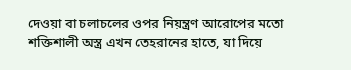দেওয়া বা চলাচলের ওপর নিয়ন্ত্রণ আরোপের মতো শক্তিশালী অস্ত্র এখন তেহরানের হাতে, যা দিয়ে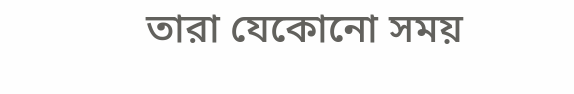তারা যেকোনো সময়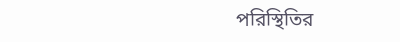পরিস্থিতির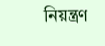নিয়ন্ত্রণ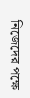নিজেদের পক্ষে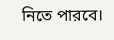নিতে পারবে।